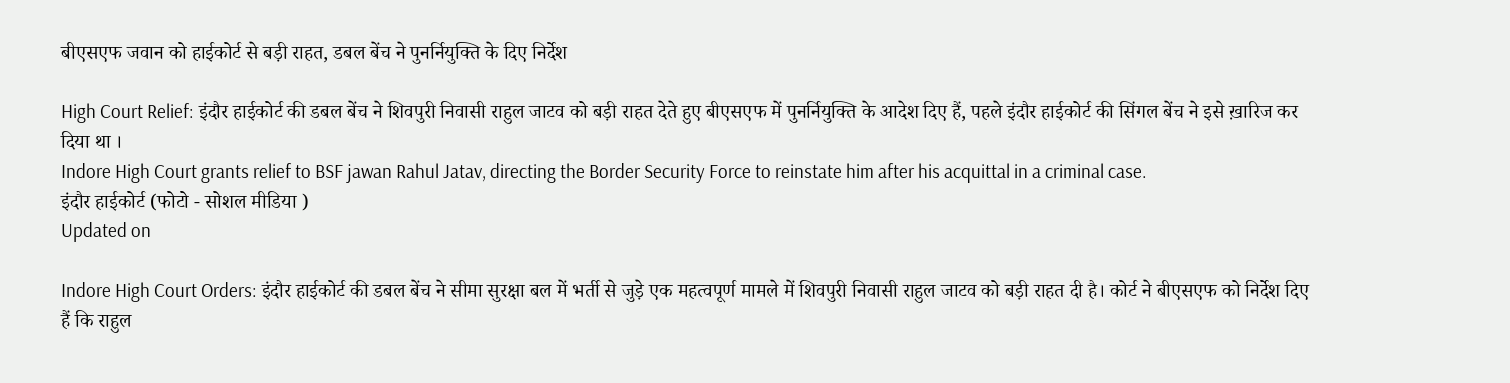बीएसएफ जवान को हाईकोर्ट से बड़ी राहत, डबल बेंच ने पुनर्नियुक्ति के दिए निर्देश

High Court Relief: इंदौर हाईकोर्ट की डबल बेंच ने शिवपुरी निवासी राहुल जाटव को बड़ी राहत देते हुए बीएसएफ में पुनर्नियुक्ति के आदेश दिए हैं, पहले इंदौर हाईकोर्ट की सिंगल बेंच ने इसे ख़ारिज कर दिया था ।
Indore High Court grants relief to BSF jawan Rahul Jatav, directing the Border Security Force to reinstate him after his acquittal in a criminal case.
इंदौर हाईकोर्ट (फोटो - सोशल मीडिया )
Updated on

Indore High Court Orders: इंदौर हाईकोर्ट की डबल बेंच ने सीमा सुरक्षा बल में भर्ती से जुड़े एक महत्वपूर्ण मामले में शिवपुरी निवासी राहुल जाटव को बड़ी राहत दी है। कोर्ट ने बीएसएफ को निर्देश दिए हैं कि राहुल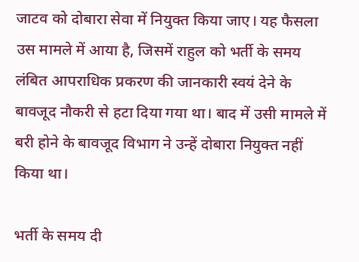जाटव को दोबारा सेवा में नियुक्त किया जाए। यह फैसला उस मामले में आया है, जिसमें राहुल को भर्ती के समय लंबित आपराधिक प्रकरण की जानकारी स्वयं देने के बावजूद नौकरी से हटा दिया गया था। बाद में उसी मामले में बरी होने के बावजूद विभाग ने उन्हें दोबारा नियुक्त नहीं किया था।

भर्ती के समय दी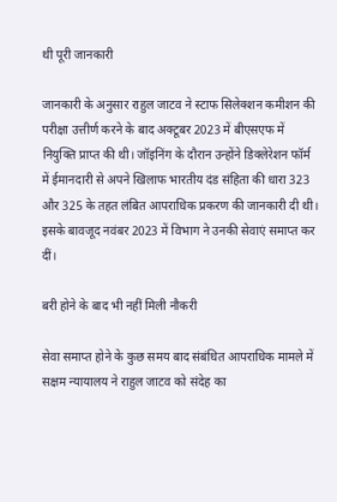थी पूरी जानकारी

जानकारी के अनुसार राहुल जाटव ने स्टाफ सिलेक्शन कमीशन की परीक्षा उत्तीर्ण करने के बाद अक्टूबर 2023 में बीएसएफ में नियुक्ति प्राप्त की थी। जॉइनिंग के दौरान उन्होंने डिक्लेरेशन फॉर्म में ईमानदारी से अपने खिलाफ भारतीय दंड संहिता की धारा 323 और 325 के तहत लंबित आपराधिक प्रकरण की जानकारी दी थी। इसके बावजूद नवंबर 2023 में विभाग ने उनकी सेवाएं समाप्त कर दीं।

बरी होने के बाद भी नहीं मिली नौकरी

सेवा समाप्त होने के कुछ समय बाद संबंधित आपराधिक मामले में सक्षम न्यायालय ने राहुल जाटव को संदेह का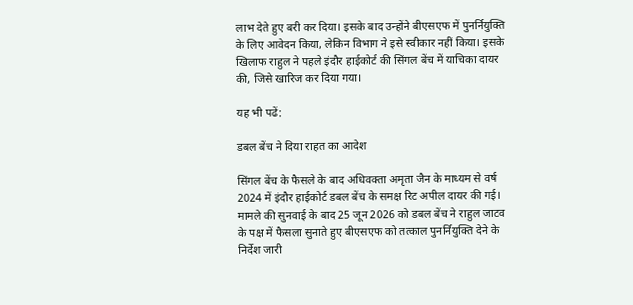लाभ देते हुए बरी कर दिया। इसके बाद उन्होंने बीएसएफ में पुनर्नियुक्ति के लिए आवेदन किया, लेकिन विभाग ने इसे स्वीकार नहीं किया। इसके खिलाफ राहुल ने पहले इंदौर हाईकोर्ट की सिंगल बेंच में याचिका दायर की, जिसे खारिज कर दिया गया।

यह भी पढें:

डबल बेंच ने दिया राहत का आदेश

सिंगल बेंच के फैसले के बाद अधिवक्ता अमृता जैन के माध्यम से वर्ष 2024 में इंदौर हाईकोर्ट डबल बेंच के समक्ष रिट अपील दायर की गई। मामले की सुनवाई के बाद 25 जून 2026 को डबल बेंच ने राहुल जाटव के पक्ष में फैसला सुनाते हुए बीएसएफ को तत्काल पुनर्नियुक्ति देने के निर्देश जारी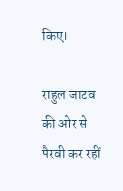किए।

राहुल जाटव की ओर से पैरवी कर रहीं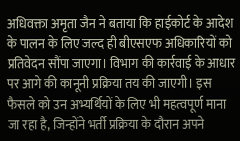अधिवक्ता अमृता जैन ने बताया कि हाईकोर्ट के आदेश के पालन के लिए जल्द ही बीएसएफ अधिकारियों को प्रतिवेदन सौंपा जाएगा। विभाग की कार्रवाई के आधार पर आगे की कानूनी प्रक्रिया तय की जाएगी। इस फैसले को उन अभ्यर्थियों के लिए भी महत्वपूर्ण माना जा रहा है, जिन्होंने भर्ती प्रक्रिया के दौरान अपने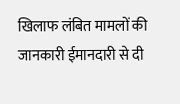खिलाफ लंबित मामलों की जानकारी ईमानदारी से दी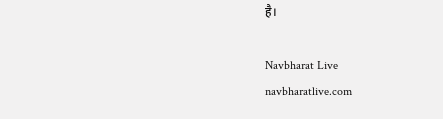है।

Navbharat Live
navbharatlive.com